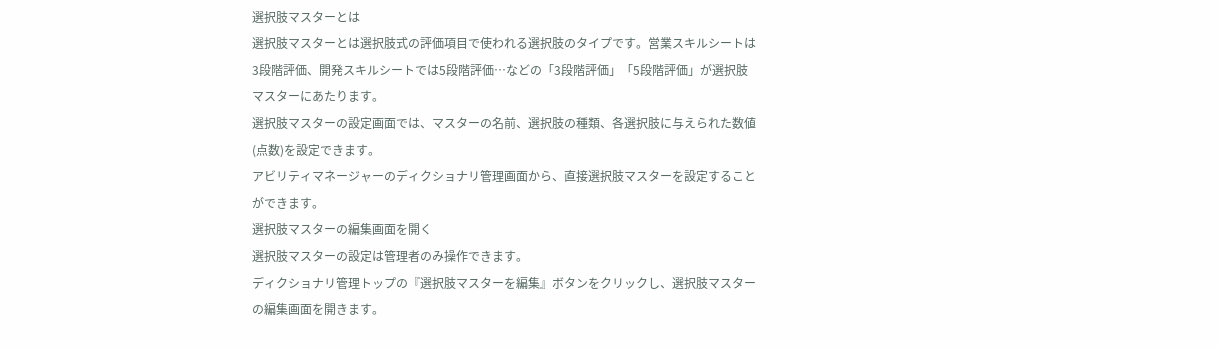選択肢マスターとは
選択肢マスターとは選択肢式の評価項目で使われる選択肢のタイプです。営業スキルシートは3段階評価、開発スキルシートでは5段階評価…などの「3段階評価」「5段階評価」が選択肢マスターにあたります。
選択肢マスターの設定画面では、マスターの名前、選択肢の種類、各選択肢に与えられた数値(点数)を設定できます。
アビリティマネージャーのディクショナリ管理画面から、直接選択肢マスターを設定することができます。
選択肢マスターの編集画面を開く
選択肢マスターの設定は管理者のみ操作できます。
ディクショナリ管理トップの『選択肢マスターを編集』ボタンをクリックし、選択肢マスターの編集画面を開きます。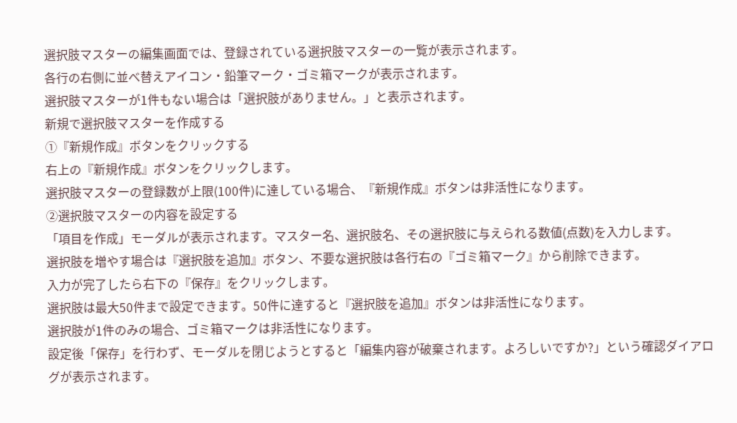選択肢マスターの編集画面では、登録されている選択肢マスターの一覧が表示されます。
各行の右側に並べ替えアイコン・鉛筆マーク・ゴミ箱マークが表示されます。
選択肢マスターが1件もない場合は「選択肢がありません。」と表示されます。
新規で選択肢マスターを作成する
①『新規作成』ボタンをクリックする
右上の『新規作成』ボタンをクリックします。
選択肢マスターの登録数が上限(100件)に達している場合、『新規作成』ボタンは非活性になります。
②選択肢マスターの内容を設定する
「項目を作成」モーダルが表示されます。マスター名、選択肢名、その選択肢に与えられる数値(点数)を入力します。
選択肢を増やす場合は『選択肢を追加』ボタン、不要な選択肢は各行右の『ゴミ箱マーク』から削除できます。
入力が完了したら右下の『保存』をクリックします。
選択肢は最大50件まで設定できます。50件に達すると『選択肢を追加』ボタンは非活性になります。
選択肢が1件のみの場合、ゴミ箱マークは非活性になります。
設定後「保存」を行わず、モーダルを閉じようとすると「編集内容が破棄されます。よろしいですか?」という確認ダイアログが表示されます。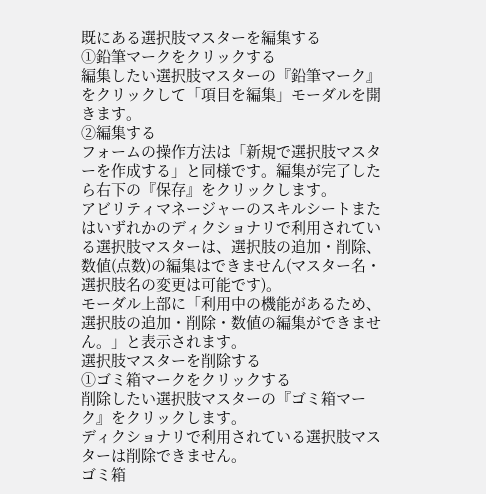既にある選択肢マスターを編集する
①鉛筆マークをクリックする
編集したい選択肢マスターの『鉛筆マーク』をクリックして「項目を編集」モーダルを開きます。
②編集する
フォームの操作方法は「新規で選択肢マスターを作成する」と同様です。編集が完了したら右下の『保存』をクリックします。
アビリティマネージャーのスキルシートまたはいずれかのディクショナリで利用されている選択肢マスターは、選択肢の追加・削除、数値(点数)の編集はできません(マスター名・選択肢名の変更は可能です)。
モーダル上部に「利用中の機能があるため、選択肢の追加・削除・数値の編集ができません。」と表示されます。
選択肢マスターを削除する
①ゴミ箱マークをクリックする
削除したい選択肢マスターの『ゴミ箱マーク』をクリックします。
ディクショナリで利用されている選択肢マスターは削除できません。
ゴミ箱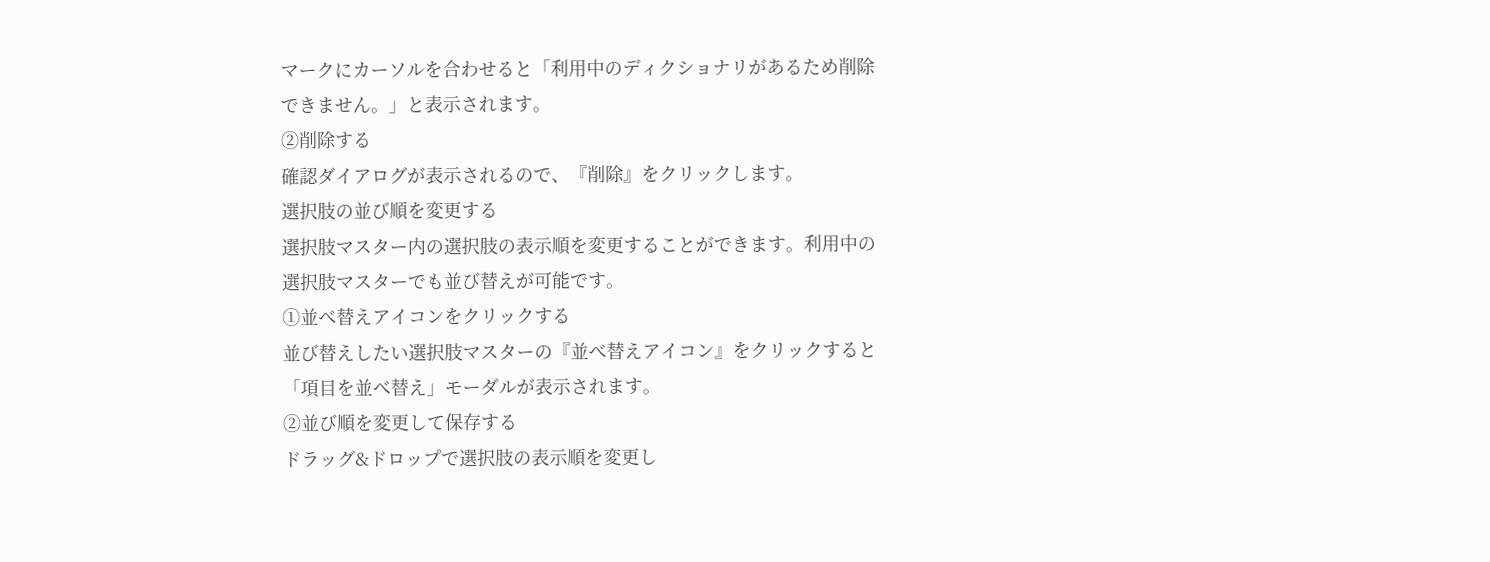マークにカーソルを合わせると「利用中のディクショナリがあるため削除できません。」と表示されます。
②削除する
確認ダイアログが表示されるので、『削除』をクリックします。
選択肢の並び順を変更する
選択肢マスター内の選択肢の表示順を変更することができます。利用中の選択肢マスターでも並び替えが可能です。
①並べ替えアイコンをクリックする
並び替えしたい選択肢マスターの『並べ替えアイコン』をクリックすると「項目を並べ替え」モーダルが表示されます。
②並び順を変更して保存する
ドラッグ&ドロップで選択肢の表示順を変更し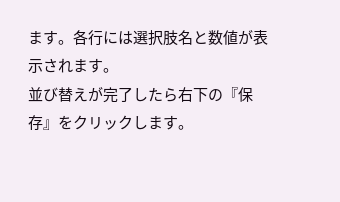ます。各行には選択肢名と数値が表示されます。
並び替えが完了したら右下の『保存』をクリックします。